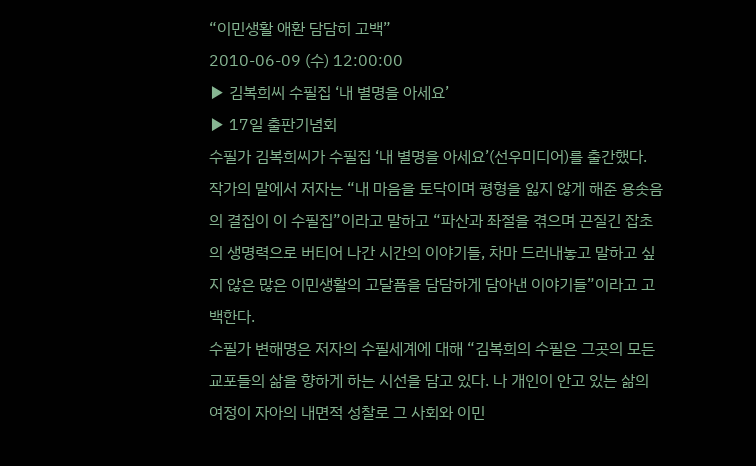“이민생활 애환 담담히 고백”
2010-06-09 (수) 12:00:00
▶ 김복희씨 수필집 ‘내 별명을 아세요’
▶ 17일 출판기념회
수필가 김복희씨가 수필집 ‘내 별명을 아세요’(선우미디어)를 출간했다.
작가의 말에서 저자는 “내 마음을 토닥이며 평형을 잃지 않게 해준 용솟음의 결집이 이 수필집”이라고 말하고 “파산과 좌절을 겪으며 끈질긴 잡초의 생명력으로 버티어 나간 시간의 이야기들, 차마 드러내놓고 말하고 싶지 않은 많은 이민생활의 고달픔을 담담하게 담아낸 이야기들”이라고 고백한다.
수필가 변해명은 저자의 수필세계에 대해 “김복희의 수필은 그곳의 모든 교포들의 삶을 향하게 하는 시선을 담고 있다. 나 개인이 안고 있는 삶의 여정이 자아의 내면적 성찰로 그 사회와 이민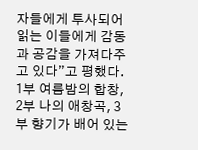자들에게 투사되어 읽는 이들에게 감동과 공감을 가져다주고 있다”고 평했다.
1부 여름밤의 합창, 2부 나의 애창곡, 3부 향기가 배어 있는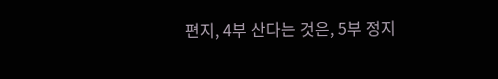편지, 4부 산다는 것은, 5부 정지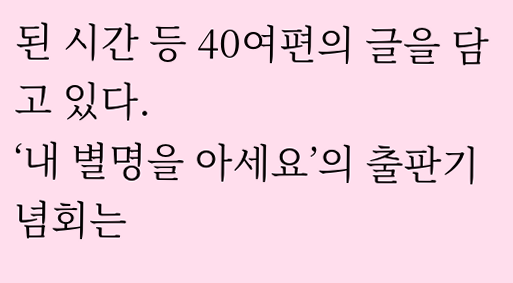된 시간 등 40여편의 글을 담고 있다.
‘내 별명을 아세요’의 출판기념회는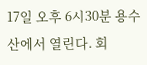17일 오후 6시30분 용수산에서 열린다. 회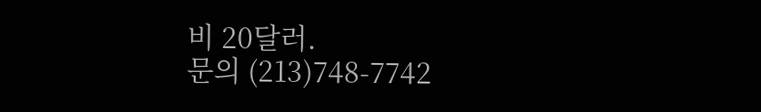비 20달러.
문의 (213)748-7742